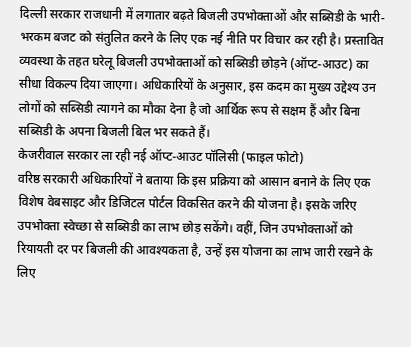दिल्ली सरकार राजधानी में लगातार बढ़ते बिजली उपभोक्ताओं और सब्सिडी के भारी-भरकम बजट को संतुलित करने के लिए एक नई नीति पर विचार कर रही है। प्रस्तावित व्यवस्था के तहत घरेलू बिजली उपभोक्ताओं को सब्सिडी छोड़ने (ऑप्ट-आउट) का सीधा विकल्प दिया जाएगा। अधिकारियों के अनुसार, इस कदम का मुख्य उद्देश्य उन लोगों को सब्सिडी त्यागने का मौका देना है जो आर्थिक रूप से सक्षम हैं और बिना सब्सिडी के अपना बिजली बिल भर सकते हैं।
केजरीवाल सरकार ला रही नई ऑप्ट-आउट पॉलिसी (फाइल फोटो)
वरिष्ठ सरकारी अधिकारियों ने बताया कि इस प्रक्रिया को आसान बनाने के लिए एक विशेष वेबसाइट और डिजिटल पोर्टल विकसित करने की योजना है। इसके जरिए उपभोक्ता स्वेच्छा से सब्सिडी का लाभ छोड़ सकेंगे। वहीं, जिन उपभोक्ताओं को रियायती दर पर बिजली की आवश्यकता है, उन्हें इस योजना का लाभ जारी रखने के लिए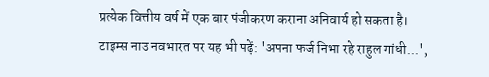प्रत्येक वित्तीय वर्ष में एक बार पंजीकरण कराना अनिवार्य हो सकता है।
टाइम्स नाउ नवभारत पर यह भी पढ़ें: 'अपना फर्ज निभा रहे राहुल गांधी...',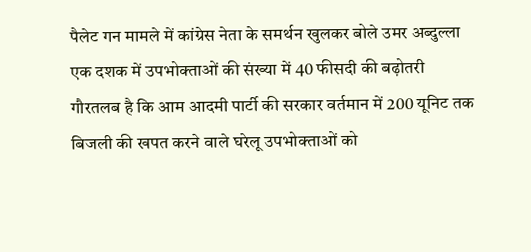पैलेट गन मामले में कांग्रेस नेता के समर्थन खुलकर बोले उमर अब्दुल्ला
एक दशक में उपभोक्ताओं की संख्या में 40 फीसदी की बढ़ोतरी
गौरतलब है कि आम आदमी पार्टी की सरकार वर्तमान में 200 यूनिट तक बिजली की खपत करने वाले घरेलू उपभोक्ताओं को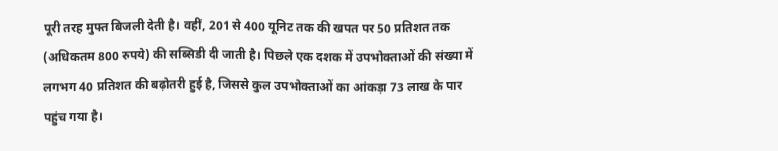पूरी तरह मुफ्त बिजली देती है। वहीं, 201 से 400 यूनिट तक की खपत पर 50 प्रतिशत तक (अधिकतम 800 रुपये) की सब्सिडी दी जाती है। पिछले एक दशक में उपभोक्ताओं की संख्या में लगभग 40 प्रतिशत की बढ़ोतरी हुई है, जिससे कुल उपभोक्ताओं का आंकड़ा 73 लाख के पार पहुंच गया है।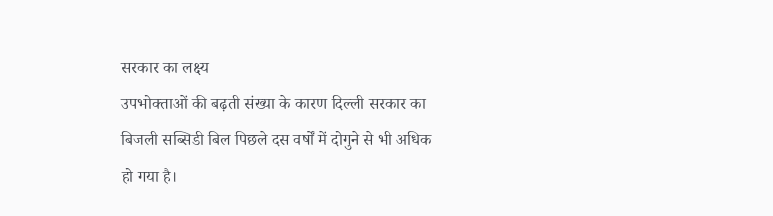सरकार का लक्ष्य
उपभोक्ताओं की बढ़ती संख्या के कारण दिल्ली सरकार का बिजली सब्सिडी बिल पिछले दस वर्षों में दोगुने से भी अधिक हो गया है।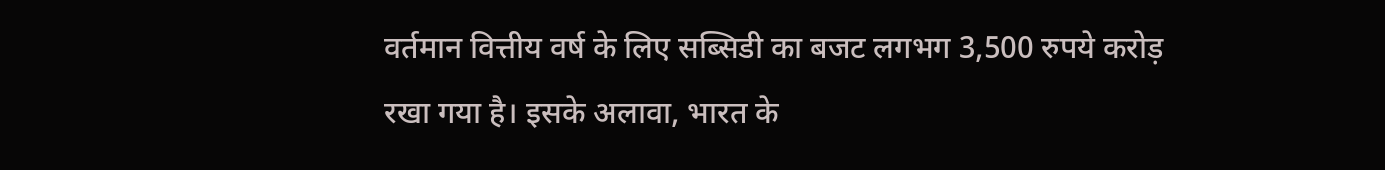वर्तमान वित्तीय वर्ष के लिए सब्सिडी का बजट लगभग 3,500 रुपये करोड़ रखा गया है। इसके अलावा, भारत के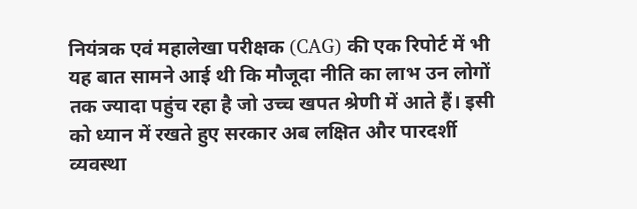नियंत्रक एवं महालेखा परीक्षक (CAG) की एक रिपोर्ट में भी यह बात सामने आई थी कि मौजूदा नीति का लाभ उन लोगों तक ज्यादा पहुंच रहा है जो उच्च खपत श्रेणी में आते हैं। इसी को ध्यान में रखते हुए सरकार अब लक्षित और पारदर्शी व्यवस्था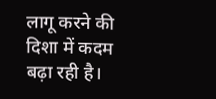लागू करने की दिशा में कदम बढ़ा रही है।